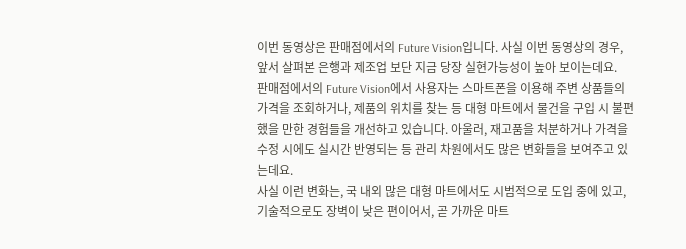이번 동영상은 판매점에서의 Future Vision입니다. 사실 이번 동영상의 경우, 앞서 살펴본 은행과 제조업 보단 지금 당장 실현가능성이 높아 보이는데요.
판매점에서의 Future Vision에서 사용자는 스마트폰을 이용해 주변 상품들의 가격을 조회하거나, 제품의 위치를 찾는 등 대형 마트에서 물건을 구입 시 불편했을 만한 경험들을 개선하고 있습니다. 아울러, 재고품을 처분하거나 가격을 수정 시에도 실시간 반영되는 등 관리 차원에서도 많은 변화들을 보여주고 있는데요.
사실 이런 변화는, 국 내외 많은 대형 마트에서도 시범적으로 도입 중에 있고, 기술적으로도 장벽이 낮은 편이어서, 곧 가까운 마트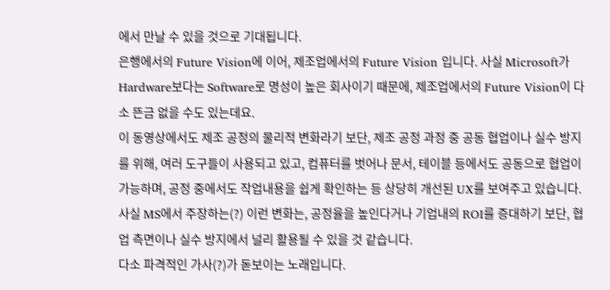에서 만날 수 있을 것으로 기대됩니다.
은행에서의 Future Vision에 이어, 제조업에서의 Future Vision 입니다. 사실 Microsoft가 Hardware보다는 Software로 명성이 높은 회사이기 때문에, 제조업에서의 Future Vision이 다소 뜬금 없을 수도 있는데요.
이 동영상에서도 제조 공정의 물리적 변화라기 보단, 제조 공정 과정 중 공동 협업이나 실수 방지를 위해, 여러 도구들이 사용되고 있고, 컴퓨터를 벗어나 문서, 테이블 등에서도 공동으로 협업이 가능하며, 공정 중에서도 작업내용을 쉽게 확인하는 등 상당히 개선된 UX를 보여주고 있습니다.
사실 MS에서 주장하는(?) 이런 변화는, 공정율을 높인다거나 기업내의 ROI를 증대하기 보단, 협업 측면이나 실수 방지에서 널리 활용될 수 있을 것 같습니다.
다소 파격적인 가사(?)가 돋보이는 노래입니다.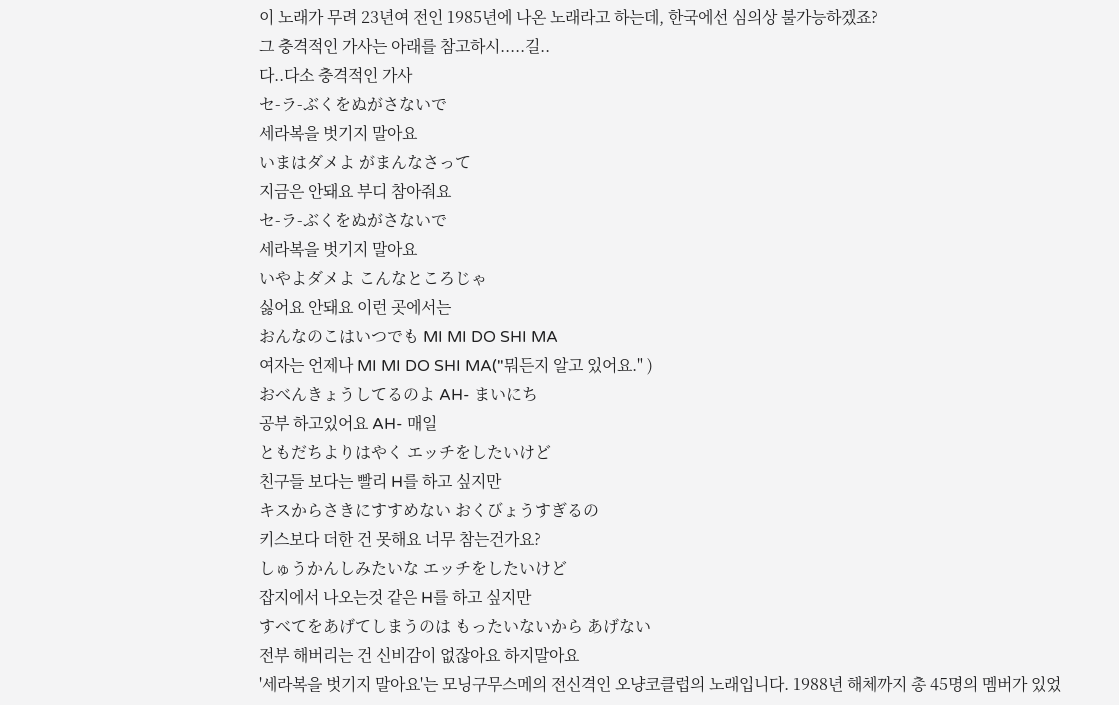이 노래가 무려 23년여 전인 1985년에 나온 노래라고 하는데, 한국에선 심의상 불가능하겠죠?
그 충격적인 가사는 아래를 참고하시.....길..
다..다소 충격적인 가사
セ-ラ-ぶくをぬがさないで
세라복을 벗기지 말아요
いまはダメよ がまんなさって
지금은 안돼요 부디 참아줘요
セ-ラ-ぶくをぬがさないで
세라복을 벗기지 말아요
いやよダメよ こんなところじゃ
싫어요 안돼요 이런 곳에서는
おんなのこはいつでも MI MI DO SHI MA
여자는 언제나 MI MI DO SHI MA("뭐든지 알고 있어요." )
おべんきょうしてるのよ AH- まいにち
공부 하고있어요 AH- 매일
ともだちよりはやく エッチをしたいけど
친구들 보다는 빨리 H를 하고 싶지만
キスからさきにすすめない おくびょうすぎるの
키스보다 더한 건 못해요 너무 참는건가요?
しゅうかんしみたいな エッチをしたいけど
잡지에서 나오는것 같은 H를 하고 싶지만
すべてをあげてしまうのは もったいないから あげない
전부 해버리는 건 신비감이 없잖아요 하지말아요
'세라복을 벗기지 말아요'는 모닝구무스메의 전신격인 오냥코클럽의 노래입니다. 1988년 해체까지 총 45명의 멤버가 있었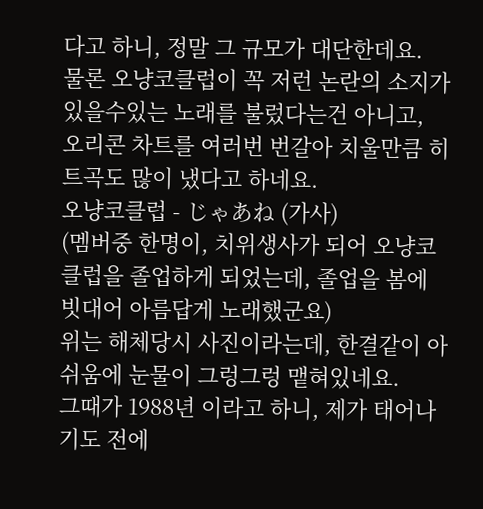다고 하니, 정말 그 규모가 대단한데요.
물론 오냥코클럽이 꼭 저런 논란의 소지가 있을수있는 노래를 불렀다는건 아니고,
오리콘 차트를 여러번 번갈아 치울만큼 히트곡도 많이 냈다고 하네요.
오냥코클럽 - じゃあね (가사)
(멤버중 한명이, 치위생사가 되어 오냥코클럽을 졸업하게 되었는데, 졸업을 봄에 빗대어 아름답게 노래했군요)
위는 해체당시 사진이라는데, 한결같이 아쉬움에 눈물이 그렁그렁 맽혀있네요.
그때가 1988년 이라고 하니, 제가 태어나기도 전에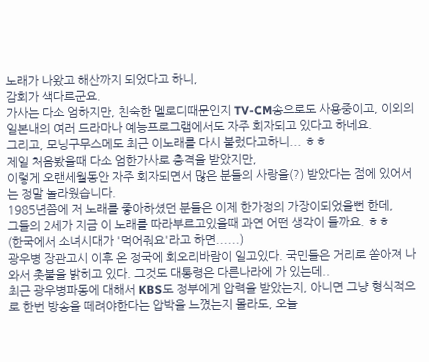노래가 나왔고 해산까지 되었다고 하니,
감회가 색다르군요.
가사는 다소 엄하지만, 친숙한 멜로디때문인지 TV-CM송으로도 사용중이고, 이외의 일본내의 여러 드라마나 예능프로그램에서도 자주 회자되고 있다고 하네요.
그리고, 모닝구무스메도 최근 이노래를 다시 불렀다고하니... ㅎㅎ
제일 처음봤을때 다소 엄한가사로 충격을 받았지만,
이렇게 오랜세월동안 자주 회자되면서 많은 분들의 사랑을(?) 받았다는 점에 있어서는 정말 놀라웠습니다.
1985년쯤에 저 노래를 좋아하셨던 분들은 이제 한가정의 가장이되었을뻔 한데,
그들의 2세가 지금 이 노래를 따라부르고있을때 과연 어떤 생각이 들까요. ㅎㅎ
(한국에서 소녀시대가 '먹어줘요'라고 하면......)
광우병 장관고시 이후 온 정국에 회오리바람이 일고있다. 국민들은 거리로 쏟아져 나와서 촛불을 밝히고 있다. 그것도 대통령은 다른나라에 가 있는데..
최근 광우병파동에 대해서 KBS도 정부에게 압력을 받았는지, 아니면 그냥 형식적으로 한번 방송을 떼려야한다는 압박을 느꼈는지 몰라도, 오늘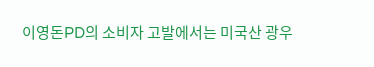이영돈PD의 소비자 고발에서는 미국산 광우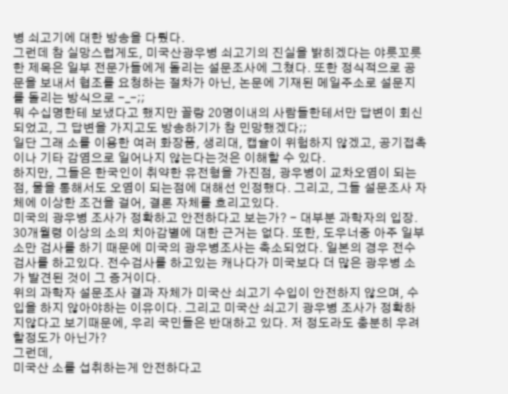병 쇠고기에 대한 방송을 다뤘다.
그런데 참 실망스럽게도, 미국산광우병 쇠고기의 진실을 밝히겠다는 야릇꼬릇한 제목은 일부 전문가들에게 돌리는 설문조사에 그쳤다. 또한 정식적으로 공문을 보내서 협조를 요청하는 절차가 아닌, 논문에 기재된 메일주소로 설문지를 돌리는 방식으로 -_-;;
뭐 수십명한테 보냈다고 했지만 꼴랑 20명이내의 사람들한테서만 답변이 회신되었고, 그 답변을 가지고도 방송하기가 참 민망했겠다;;
일단 그래 소를 이용한 여러 화장품, 생리대, 캡슐이 위험하지 않겠고, 공기접촉이나 기타 감염으로 일어나지 않는다는것은 이해할 수 있다.
하지만, 그들은 한국인이 취약한 유전형을 가진점, 광우병이 교차오염이 되는점, 물을 통해서도 오염이 되는점에 대해선 인정했다. 그리고, 그들 설문조사 자체에 이상한 조건을 걸어, 결론 자체를 흐리고있다.
미국의 광우병 조사가 정확하고 안전하다고 보는가? - 대부분 과학자의 입장. 30개월령 이상의 소의 치아감별에 대한 근거는 없다. 또한, 도우너중 아주 일부 소만 검사를 하기 때문에 미국의 광우병조사는 축소되었다. 일본의 경우 전수검사를 하고있다. 전수검사를 하고있는 캐나다가 미국보다 더 많은 광우병 소가 발견된 것이 그 증거이다.
위의 과학자 설문조사 결과 자체가 미국산 쇠고기 수입이 안전하지 않으며, 수입을 하지 않아야하는 이유이다. 그리고 미국산 쇠고기 광우병 조사가 정확하지않다고 보기때문에, 우리 국민들은 반대하고 있다. 저 정도라도 충분히 우려할정도가 아닌가?
그런데,
미국산 소를 섭취하는게 안전하다고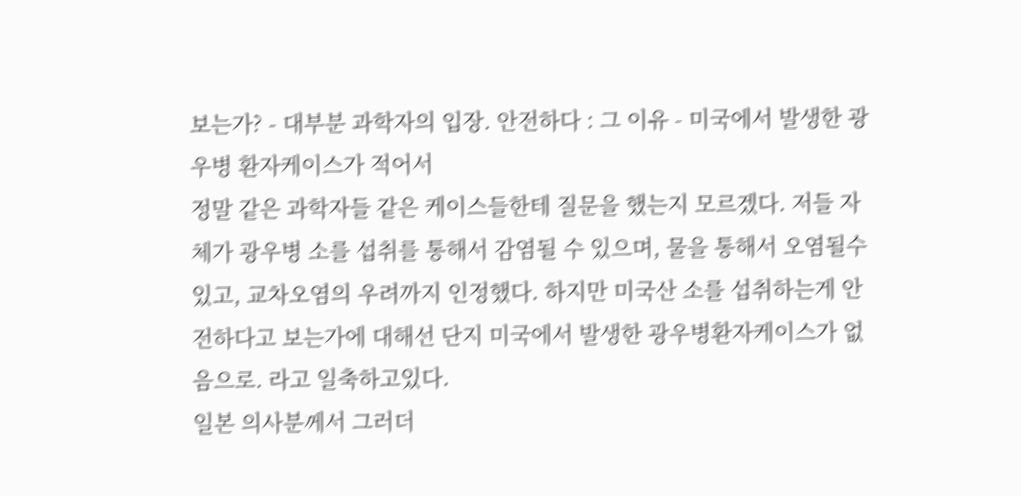보는가? - 대부분 과학자의 입장. 안전하다 : 그 이유 - 미국에서 발생한 광우병 환자케이스가 적어서
정말 같은 과학자들 같은 케이스들한테 질문을 했는지 모르겠다. 저들 자체가 광우병 소를 섭취를 통해서 감염될 수 있으며, 물을 통해서 오염될수 있고, 교차오염의 우려까지 인정했다. 하지만 미국산 소를 섭취하는게 안전하다고 보는가에 대해선 단지 미국에서 발생한 광우병환자케이스가 없음으로. 라고 일축하고있다.
일본 의사분께서 그러더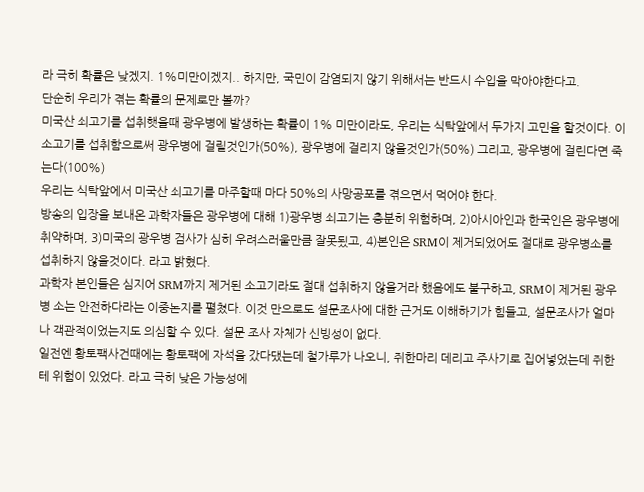라 극히 확률은 낮겠지. 1%미만이겠지.. 하지만, 국민이 감염되지 않기 위해서는 반드시 수입을 막아야한다고.
단순히 우리가 겪는 확률의 문제로만 볼까?
미국산 쇠고기를 섭취햇을때 광우병에 발생하는 확률이 1% 미만이라도, 우리는 식탁앞에서 두가지 고민을 할것이다. 이 소고기를 섭취함으로써 광우병에 걸릴것인가(50%), 광우병에 걸리지 않을것인가(50%) 그리고, 광우병에 걸린다면 죽는다(100%)
우리는 식탁앞에서 미국산 쇠고기를 마주할때 마다 50%의 사망공포를 겪으면서 먹어야 한다.
방송의 입장을 보내온 과학자들은 광우병에 대해 1)광우병 쇠고기는 충분히 위험하며, 2)아시아인과 한국인은 광우병에 취약하며, 3)미국의 광우병 검사가 심히 우려스러울만큼 잘못됬고, 4)본인은 SRM이 제거되었어도 절대로 광우병소를 섭취하지 않을것이다. 라고 밝혔다.
과학자 본인들은 심지어 SRM까지 제거된 소고기라도 절대 섭취하지 않을거라 했음에도 불구하고, SRM이 제거된 광우병 소는 안전하다라는 이중논지를 펼쳤다. 이것 만으로도 설문조사에 대한 근거도 이해하기가 힘들고, 설문조사가 얼마나 객관적이었는지도 의심할 수 있다. 설문 조사 자체가 신빙성이 없다.
일전엔 황토팩사건때에는 황토팩에 자석을 갔다댔는데 철가루가 나오니, 쥐한마리 데리고 주사기로 집어넣었는데 쥐한테 위험이 있었다. 라고 극히 낮은 가능성에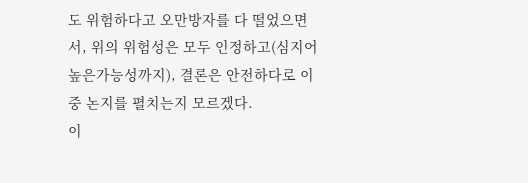도 위험하다고 오만방자를 다 떨었으면서, 위의 위험성은 모두 인정하고(심지어 높은가능성까지), 결론은 안전하다로 이중 논지를 펼치는지 모르겠다.
이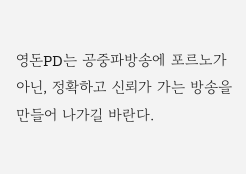영돈PD는 공중파방송에 포르노가 아닌, 정확하고 신뢰가 가는 방송을 만들어 나가길 바란다.